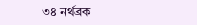৩৪ নর্থব্রক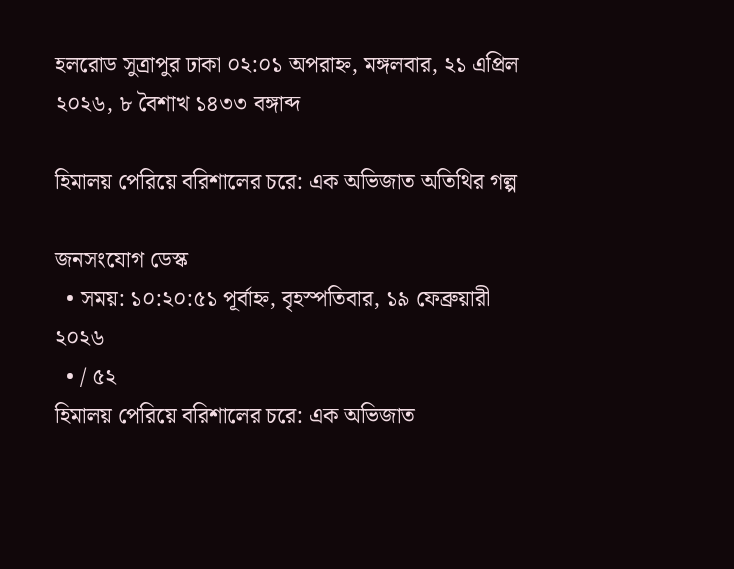হলরোড সুত্রাপুর ঢাকা ০২:০১ অপরাহ্ন, মঙ্গলবার, ২১ এপ্রিল ২০২৬, ৮ বৈশাখ ১৪৩৩ বঙ্গাব্দ

হিমালয় পেরিয়ে বরিশালের চরে: এক অভিজাত অতিথির গল্প

জনসংযোগ ডেস্ক
  • সময়: ১০:২০:৫১ পূর্বাহ্ন, বৃহস্পতিবার, ১৯ ফেব্রুয়ারী ২০২৬
  • / ৫২
হিমালয় পেরিয়ে বরিশালের চরে: এক অভিজাত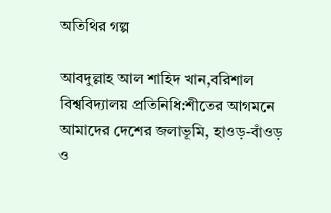অতিথির গল্প

আবদুল্লাহ আল শাহিদ খান,বরিশাল বিশ্ববিদ্যালয় প্রতিনিধি:শীতের আগমনে আমাদের দেশের জলাভূমি, হাওড়-বাঁওড় ও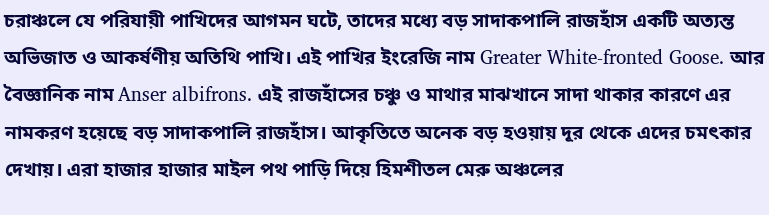চরাঞ্চলে যে পরিযায়ী পাখিদের আগমন ঘটে, তাদের মধ্যে বড় সাদাকপালি রাজহাঁস একটি অত্যন্ত অভিজাত ও আকর্ষণীয় অতিথি পাখি। এই পাখির ইংরেজি নাম Greater White-fronted Goose. আর বৈজ্ঞানিক নাম Anser albifrons. এই রাজহাঁসের চঞ্চু ও মাথার মাঝখানে সাদা থাকার কারণে এর নামকরণ হয়েছে বড় সাদাকপালি রাজহাঁস। আকৃতিতে অনেক বড় হওয়ায় দূর থেকে এদের চমৎকার দেখায়। এরা হাজার হাজার মাইল পথ পাড়ি দিয়ে হিমশীতল মেরু অঞ্চলের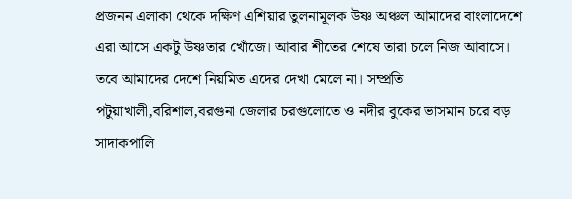প্রজনন এলাকা থেকে দক্ষিণ এশিয়ার তুলনামূলক উষ্ণ অঞ্চল আমাদের বাংলাদেশে এরা আসে একটু উষ্ণতার খোঁজে। আবার শীতের শেষে তারা চলে নিজ আবাসে। তবে আমাদের দেশে নিয়মিত এদের দেখা মেলে না। সম্প্রতি পটুয়াখালী,বরিশাল,বরগুনা জেলার চরগুলোতে ও নদীর বুকের ভাসমান চরে বড় সাদাকপালি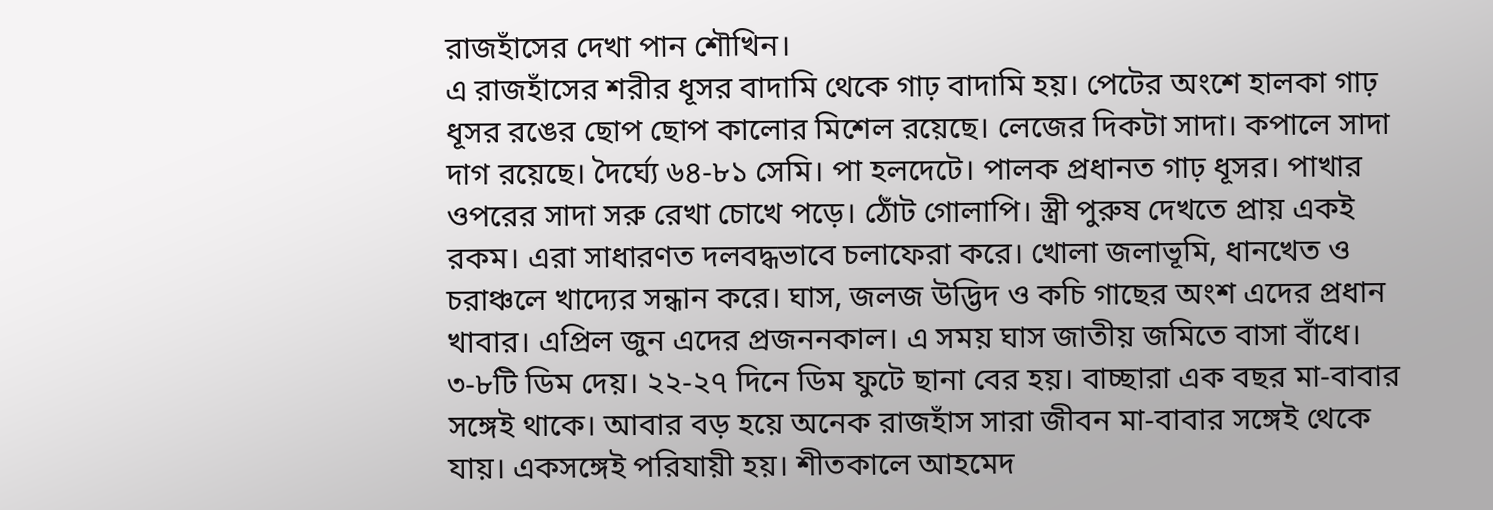রাজহাঁসের দেখা পান শৌখিন।
এ রাজহাঁসের শরীর ধূসর বাদামি থেকে গাঢ় বাদামি হয়। পেটের অংশে হালকা গাঢ় ধূসর রঙের ছোপ ছোপ কালোর মিশেল রয়েছে। লেজের দিকটা সাদা। কপালে সাদা দাগ রয়েছে। দৈর্ঘ্যে ৬৪-৮১ সেমি। পা হলদেটে। পালক প্রধানত গাঢ় ধূসর। পাখার ওপরের সাদা সরু রেখা চোখে পড়ে। ঠোঁট গোলাপি। স্ত্রী পুরুষ দেখতে প্রায় একই রকম। এরা সাধারণত দলবদ্ধভাবে চলাফেরা করে। খোলা জলাভূমি, ধানখেত ও চরাঞ্চলে খাদ্যের সন্ধান করে। ঘাস, জলজ উদ্ভিদ ও কচি গাছের অংশ এদের প্রধান খাবার। এপ্রিল জুন এদের প্রজননকাল। এ সময় ঘাস জাতীয় জমিতে বাসা বাঁধে। ৩-৮টি ডিম দেয়। ২২-২৭ দিনে ডিম ফুটে ছানা বের হয়। বাচ্ছারা এক বছর মা-বাবার সঙ্গেই থাকে। আবার বড় হয়ে অনেক রাজহাঁস সারা জীবন মা-বাবার সঙ্গেই থেকে যায়। একসঙ্গেই পরিযায়ী হয়। শীতকালে আহমেদ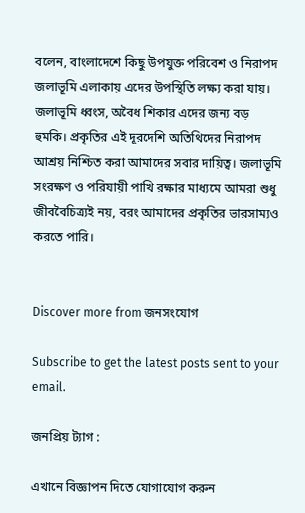বলেন, বাংলাদেশে কিছু উপযুক্ত পরিবেশ ও নিরাপদ জলাভূমি এলাকায় এদের উপস্থিতি লক্ষ্য করা যায়। জলাভূমি ধ্বংস, অবৈধ শিকার এদের জন্য বড় হুমকি। প্রকৃতির এই দূরদেশি অতিথিদের নিরাপদ আশ্রয় নিশ্চিত করা আমাদের সবার দায়িত্ব। জলাভূমি সংরক্ষণ ও পরিযায়ী পাখি রক্ষার মাধ্যমে আমরা শুধু জীববৈচিত্র্যই নয়, বরং আমাদের প্রকৃতির ভারসাম্যও করতে পারি।


Discover more from জনসংযোগ

Subscribe to get the latest posts sent to your email.

জনপ্রিয় ট্যাগ :

এখানে বিজ্ঞাপন দিতে যোগাযোগ করুন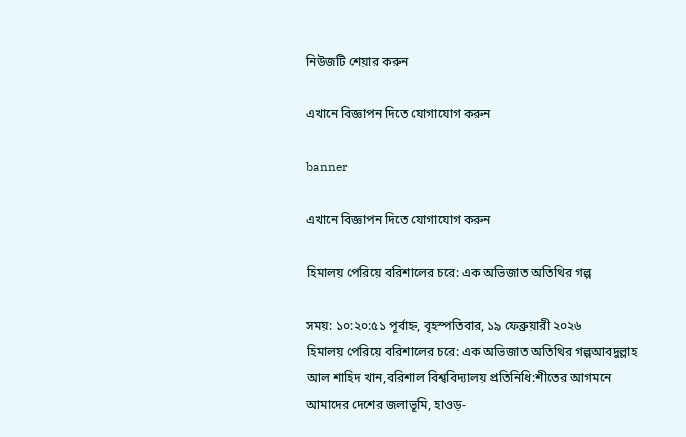নিউজটি শেয়ার করুন

এখানে বিজ্ঞাপন দিতে যোগাযোগ করুন

banner

এখানে বিজ্ঞাপন দিতে যোগাযোগ করুন

হিমালয় পেরিয়ে বরিশালের চরে: এক অভিজাত অতিথির গল্প

সময়: ১০:২০:৫১ পূর্বাহ্ন, বৃহস্পতিবার, ১৯ ফেব্রুয়ারী ২০২৬
হিমালয় পেরিয়ে বরিশালের চরে: এক অভিজাত অতিথির গল্পআবদুল্লাহ আল শাহিদ খান,বরিশাল বিশ্ববিদ্যালয় প্রতিনিধি:শীতের আগমনে আমাদের দেশের জলাভূমি, হাওড়-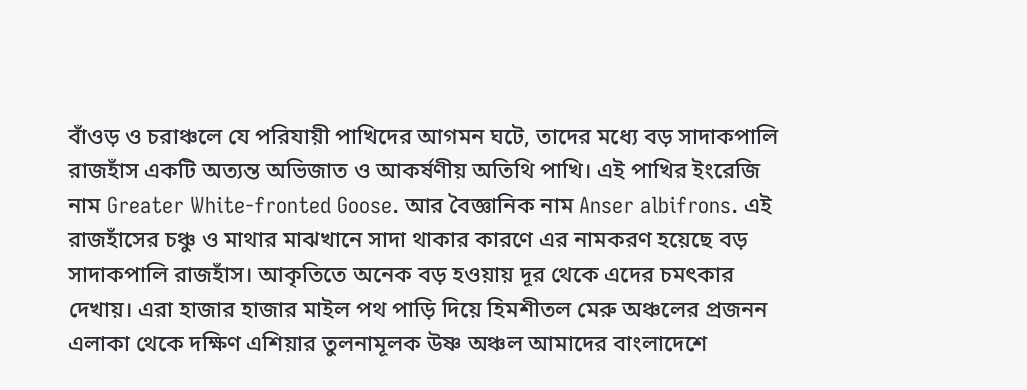বাঁওড় ও চরাঞ্চলে যে পরিযায়ী পাখিদের আগমন ঘটে, তাদের মধ্যে বড় সাদাকপালি রাজহাঁস একটি অত্যন্ত অভিজাত ও আকর্ষণীয় অতিথি পাখি। এই পাখির ইংরেজি নাম Greater White-fronted Goose. আর বৈজ্ঞানিক নাম Anser albifrons. এই রাজহাঁসের চঞ্চু ও মাথার মাঝখানে সাদা থাকার কারণে এর নামকরণ হয়েছে বড় সাদাকপালি রাজহাঁস। আকৃতিতে অনেক বড় হওয়ায় দূর থেকে এদের চমৎকার দেখায়। এরা হাজার হাজার মাইল পথ পাড়ি দিয়ে হিমশীতল মেরু অঞ্চলের প্রজনন এলাকা থেকে দক্ষিণ এশিয়ার তুলনামূলক উষ্ণ অঞ্চল আমাদের বাংলাদেশে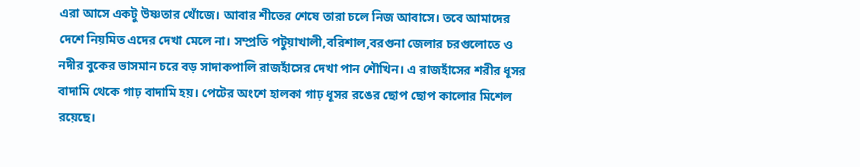এরা আসে একটু উষ্ণতার খোঁজে। আবার শীতের শেষে তারা চলে নিজ আবাসে। তবে আমাদের দেশে নিয়মিত এদের দেখা মেলে না। সম্প্রতি পটুয়াখালী,বরিশাল,বরগুনা জেলার চরগুলোতে ও নদীর বুকের ভাসমান চরে বড় সাদাকপালি রাজহাঁসের দেখা পান শৌখিন। এ রাজহাঁসের শরীর ধূসর বাদামি থেকে গাঢ় বাদামি হয়। পেটের অংশে হালকা গাঢ় ধূসর রঙের ছোপ ছোপ কালোর মিশেল রয়েছে।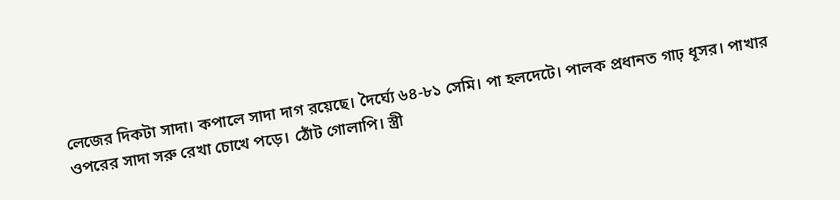লেজের দিকটা সাদা। কপালে সাদা দাগ রয়েছে। দৈর্ঘ্যে ৬৪-৮১ সেমি। পা হলদেটে। পালক প্রধানত গাঢ় ধূসর। পাখার ওপরের সাদা সরু রেখা চোখে পড়ে। ঠোঁট গোলাপি। স্ত্রী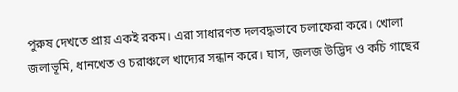পুরুষ দেখতে প্রায় একই রকম। এরা সাধারণত দলবদ্ধভাবে চলাফেরা করে। খোলা জলাভূমি, ধানখেত ও চরাঞ্চলে খাদ্যের সন্ধান করে। ঘাস, জলজ উদ্ভিদ ও কচি গাছের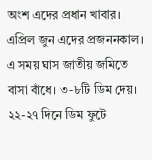অংশ এদের প্রধান খাবার। এপ্রিল জুন এদের প্রজননকাল। এ সময় ঘাস জাতীয় জমিতে বাসা বাঁধে। ৩-৮টি ডিম দেয়। ২২-২৭ দিনে ডিম ফুটে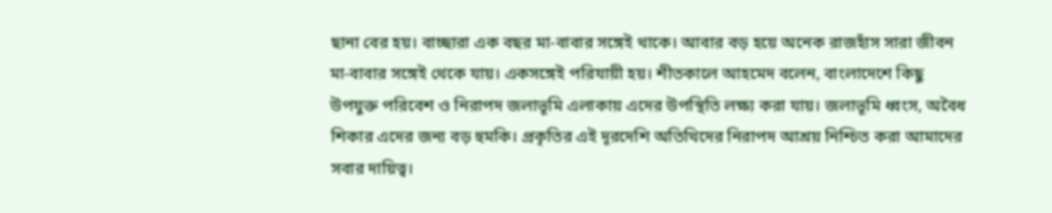ছানা বের হয়। বাচ্ছারা এক বছর মা-বাবার সঙ্গেই থাকে। আবার বড় হয়ে অনেক রাজহাঁস সারা জীবন মা-বাবার সঙ্গেই থেকে যায়। একসঙ্গেই পরিযায়ী হয়। শীতকালে আহমেদ বলেন, বাংলাদেশে কিছু উপযুক্ত পরিবেশ ও নিরাপদ জলাভূমি এলাকায় এদের উপস্থিতি লক্ষ্য করা যায়। জলাভূমি ধ্বংস, অবৈধ শিকার এদের জন্য বড় হুমকি। প্রকৃতির এই দূরদেশি অতিথিদের নিরাপদ আশ্রয় নিশ্চিত করা আমাদের সবার দায়িত্ব।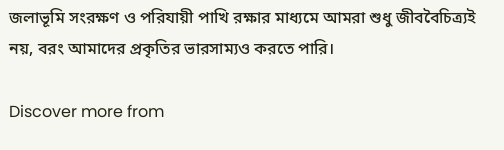জলাভূমি সংরক্ষণ ও পরিযায়ী পাখি রক্ষার মাধ্যমে আমরা শুধু জীববৈচিত্র্যই নয়, বরং আমাদের প্রকৃতির ভারসাম্যও করতে পারি।

Discover more from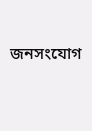জনসংযোগ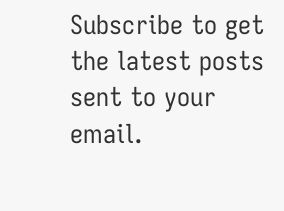Subscribe to get the latest posts sent to your email.